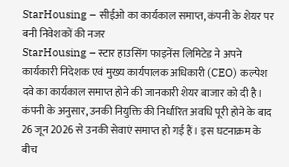StarHousing – सीईओ का कार्यकाल समाप्त, कंपनी के शेयर पर बनी निवेशकों की नजर
StarHousing – स्टार हाउसिंग फाइनेंस लिमिटेड ने अपने कार्यकारी निदेशक एवं मुख्य कार्यपालक अधिकारी (CEO) कल्पेश दवे का कार्यकाल समाप्त होने की जानकारी शेयर बाजार को दी है। कंपनी के अनुसार, उनकी नियुक्ति की निर्धारित अवधि पूरी होने के बाद 26 जून 2026 से उनकी सेवाएं समाप्त हो गई हैं। इस घटनाक्रम के बीच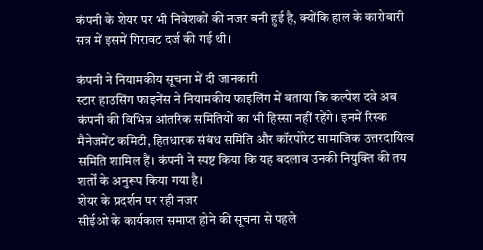कंपनी के शेयर पर भी निवेशकों की नजर बनी हुई है, क्योंकि हाल के कारोबारी सत्र में इसमें गिरावट दर्ज की गई थी।

कंपनी ने नियामकीय सूचना में दी जानकारी
स्टार हाउसिंग फाइनेंस ने नियामकीय फाइलिंग में बताया कि कल्पेश दवे अब कंपनी की विभिन्न आंतरिक समितियों का भी हिस्सा नहीं रहेंगे। इनमें रिस्क मैनेजमेंट कमिटी, हितधारक संबंध समिति और कॉरपोरेट सामाजिक उत्तरदायित्व समिति शामिल हैं। कंपनी ने स्पष्ट किया कि यह बदलाव उनकी नियुक्ति की तय शर्तों के अनुरूप किया गया है।
शेयर के प्रदर्शन पर रही नजर
सीईओ के कार्यकाल समाप्त होने की सूचना से पहले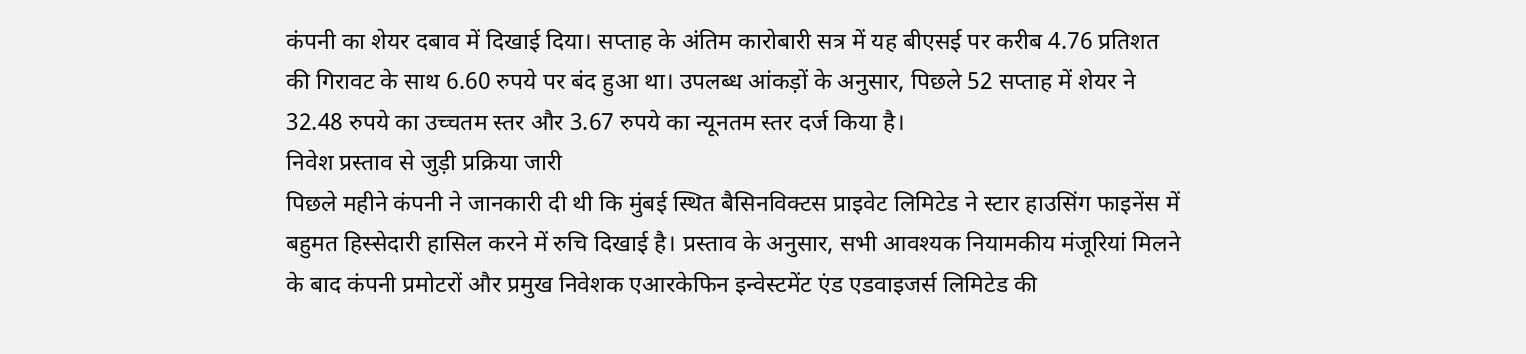कंपनी का शेयर दबाव में दिखाई दिया। सप्ताह के अंतिम कारोबारी सत्र में यह बीएसई पर करीब 4.76 प्रतिशत की गिरावट के साथ 6.60 रुपये पर बंद हुआ था। उपलब्ध आंकड़ों के अनुसार, पिछले 52 सप्ताह में शेयर ने 32.48 रुपये का उच्चतम स्तर और 3.67 रुपये का न्यूनतम स्तर दर्ज किया है।
निवेश प्रस्ताव से जुड़ी प्रक्रिया जारी
पिछले महीने कंपनी ने जानकारी दी थी कि मुंबई स्थित बैसिनविक्टस प्राइवेट लिमिटेड ने स्टार हाउसिंग फाइनेंस में बहुमत हिस्सेदारी हासिल करने में रुचि दिखाई है। प्रस्ताव के अनुसार, सभी आवश्यक नियामकीय मंजूरियां मिलने के बाद कंपनी प्रमोटरों और प्रमुख निवेशक एआरकेफिन इन्वेस्टमेंट एंड एडवाइजर्स लिमिटेड की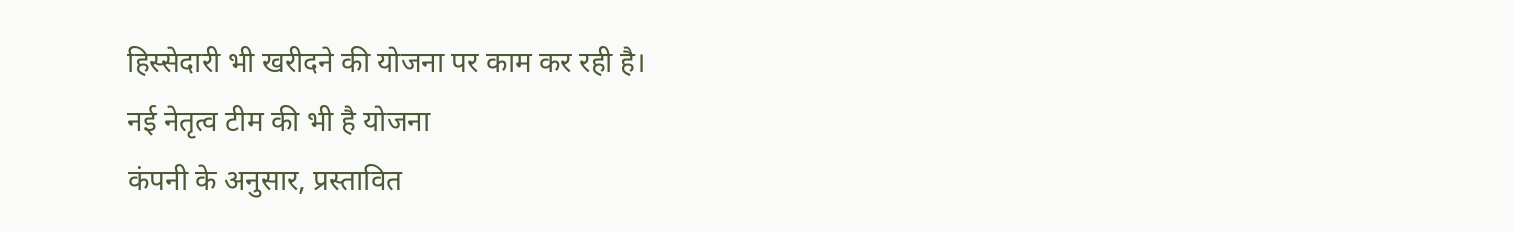हिस्सेदारी भी खरीदने की योजना पर काम कर रही है।
नई नेतृत्व टीम की भी है योजना
कंपनी के अनुसार, प्रस्तावित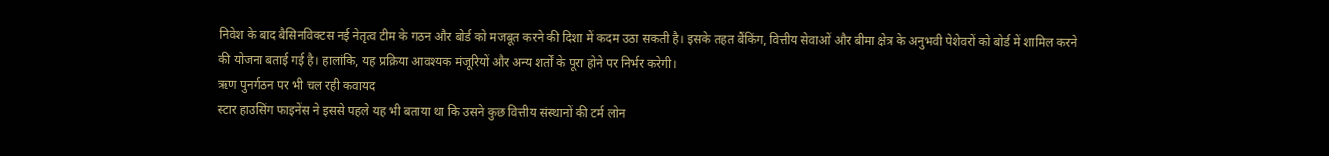निवेश के बाद बैसिनविक्टस नई नेतृत्व टीम के गठन और बोर्ड को मजबूत करने की दिशा में कदम उठा सकती है। इसके तहत बैंकिंग, वित्तीय सेवाओं और बीमा क्षेत्र के अनुभवी पेशेवरों को बोर्ड में शामिल करने की योजना बताई गई है। हालांकि, यह प्रक्रिया आवश्यक मंजूरियों और अन्य शर्तों के पूरा होने पर निर्भर करेगी।
ऋण पुनर्गठन पर भी चल रही कवायद
स्टार हाउसिंग फाइनेंस ने इससे पहले यह भी बताया था कि उसने कुछ वित्तीय संस्थानों की टर्म लोन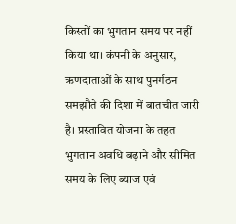किस्तों का भुगतान समय पर नहीं किया था। कंपनी के अनुसार, ऋणदाताओं के साथ पुनर्गठन समझौते की दिशा में बातचीत जारी है। प्रस्तावित योजना के तहत भुगतान अवधि बढ़ाने और सीमित समय के लिए ब्याज एवं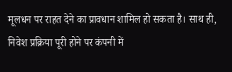मूलधन पर राहत देने का प्रावधान शामिल हो सकता है। साथ ही, निवेश प्रक्रिया पूरी होने पर कंपनी में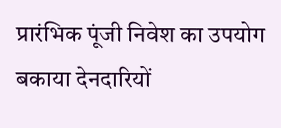प्रारंभिक पूंजी निवेश का उपयोग बकाया देनदारियों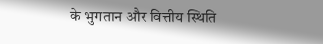के भुगतान और वित्तीय स्थिति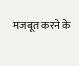मजबूत करने के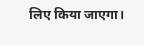लिए किया जाएगा।